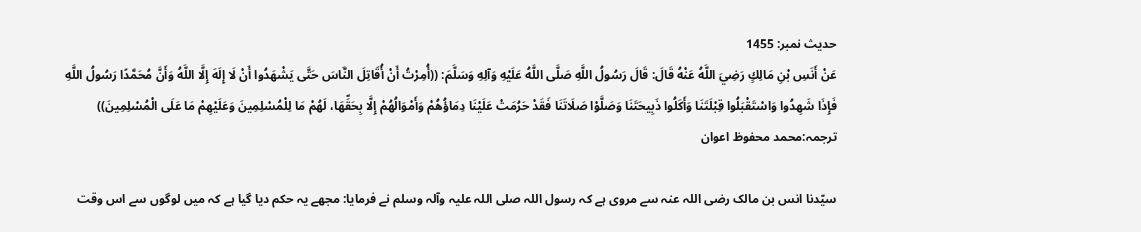حدیث نمبر: 1455
عَنْ أَنَسِ بْنِ مَالِكٍ رَضِيَ اللَّهُ عَنْهُ قَالَ: قَالَ رَسُولُ اللَّهِ صَلَّى اللَّهُ عَلَيْهِ وَآلِهِ وَسَلَّمَ: ((أُمِرْتُ أَنْ أُقَاتِلَ النَّاسَ حَتَّى يَشْهَدُوا أَنْ لَا إِلَهَ إِلَّا اللَّهُ وَأَنَّ مُحَمَّدًا رَسُولُ اللَّهِ فَإِذَا شَهِدُوا وَاسْتَقْبَلُوا قِبْلَتَنَا وَأَكَلُوا ذَبِيحَتَنَا وَصَلَّوْا صَلَاتَنَا فَقَدْ حَرُمَتْ عَلَيْنَا دِمَاؤُهُمْ وَأَمْوَالُهُمْ إِلَّا بِحَقِّهَا، لَهُمْ مَا لِلْمُسْلِمِينَ وَعَلَيْهِمْ مَا عَلَى الْمُسْلِمِينَ))
ترجمہ:محمد محفوظ اعوان

سیّدنا انس بن مالک رضی اللہ عنہ سے مروی ہے کہ رسول اللہ صلی اللہ علیہ وآلہ وسلم نے فرمایا: مجھے یہ حکم دیا گیا ہے کہ میں لوگوں سے اس وقت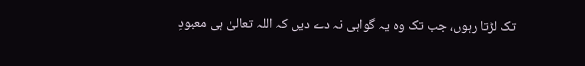تک لڑتا رہوں، جب تک وہ یہ گواہی نہ دے دیں کہ اللہ تعالیٰ ہی معبودِ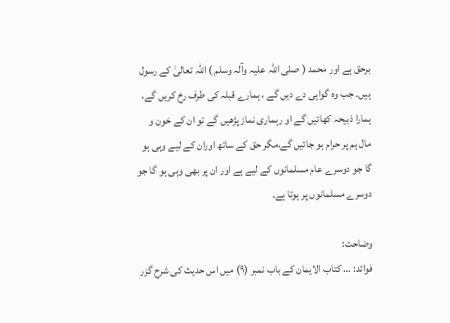برحق ہے اور محمد ( صلی اللہ علیہ وآلہ وسلم ) اللہ تعالیٰ کے رسول ہیں۔ جب وہ گواہی دے دیں گے ، ہمارے قبلہ کی طرف رخ کریں گے، ہمارا ذبیحہ کھائیں گے او رہماری نماز پڑھیں گے تو ان کے خون و مال ہم پر حرام ہو جائیں گے،مگر حق کے ساتھ اوران کے لیے وہی ہو گا جو دوسرے عام مسلمانوں کے لیے ہے اور ان پر بھی وہی ہو گا جو دوسرے مسلمانوں پر ہوتا ہے۔

وضاحت:
فوائد: … کتاب الایمان کے باب نمبر (۹) میں اس حدیث کی شرح گزر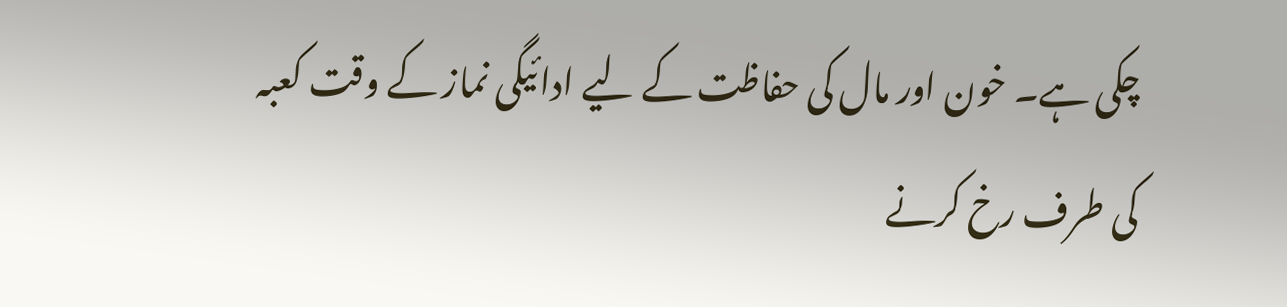چکی ہے۔ خون اور مال کی حفاظت کے لیے ادائیگی نماز کے وقت کعبہ کی طرف رخ کرنے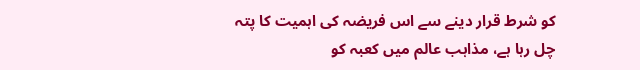کو شرط قرار دینے سے اس فریضہ کی اہمیت کا پتہ چل رہا ہے، مذاہب عالم میں کعبہ کو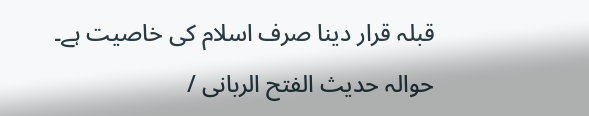قبلہ قرار دینا صرف اسلام کی خاصیت ہے۔
حوالہ حدیث الفتح الربانی /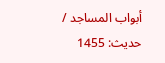أبواب المساجد / حدیث: 1455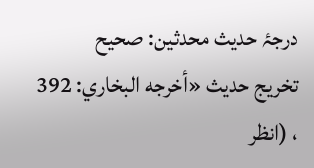درجۂ حدیث محدثین: صحیح
تخریج حدیث «أخرجه البخاري: 392 ، (انظر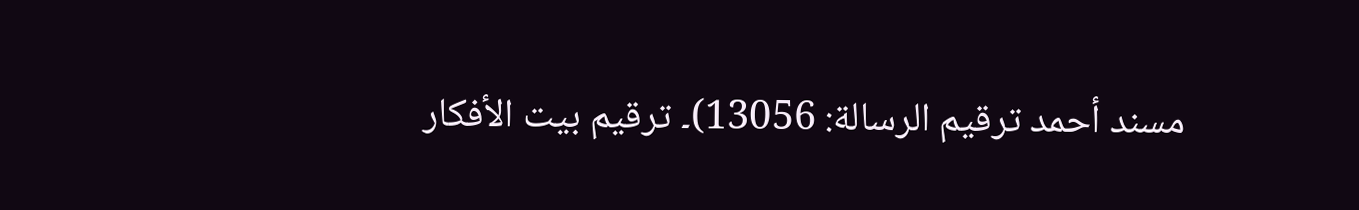مسند أحمد ترقيم الرسالة: 13056)۔ ترقیم بيت الأفكار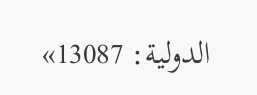الدولية: 13087»